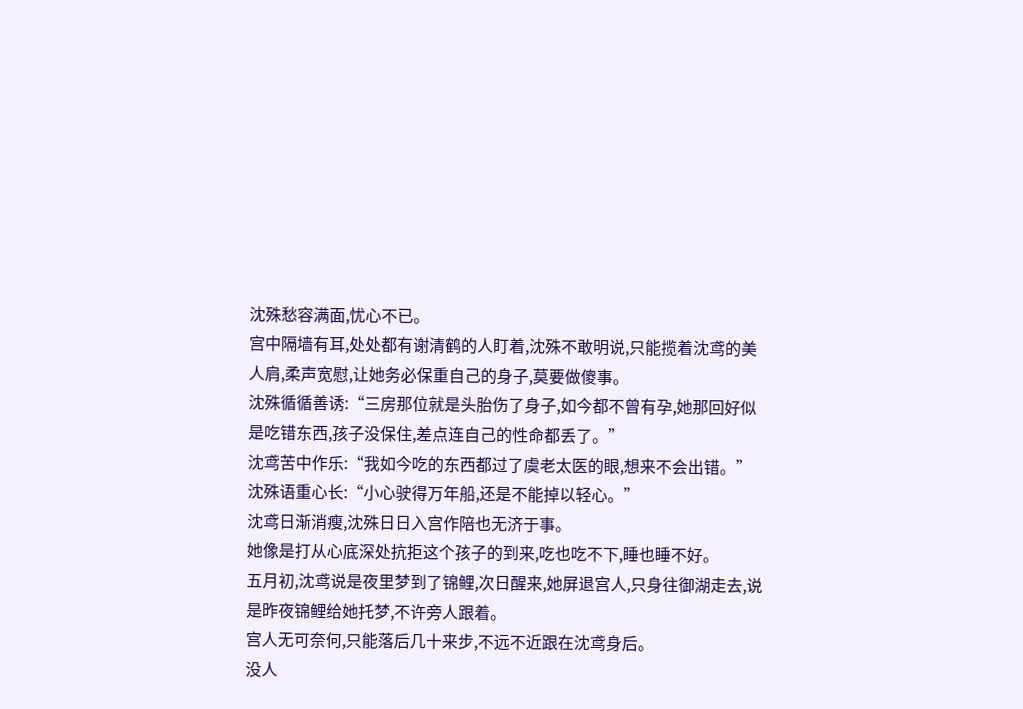沈殊愁容满面,忧心不已。
宫中隔墙有耳,处处都有谢清鹤的人盯着,沈殊不敢明说,只能揽着沈鸢的美人肩,柔声宽慰,让她务必保重自己的身子,莫要做傻事。
沈殊循循善诱:“三房那位就是头胎伤了身子,如今都不曾有孕,她那回好似是吃错东西,孩子没保住,差点连自己的性命都丢了。”
沈鸢苦中作乐:“我如今吃的东西都过了虞老太医的眼,想来不会出错。”
沈殊语重心长:“小心驶得万年船,还是不能掉以轻心。”
沈鸢日渐消瘦,沈殊日日入宫作陪也无济于事。
她像是打从心底深处抗拒这个孩子的到来,吃也吃不下,睡也睡不好。
五月初,沈鸢说是夜里梦到了锦鲤,次日醒来,她屏退宫人,只身往御湖走去,说是昨夜锦鲤给她托梦,不许旁人跟着。
宫人无可奈何,只能落后几十来步,不远不近跟在沈鸢身后。
没人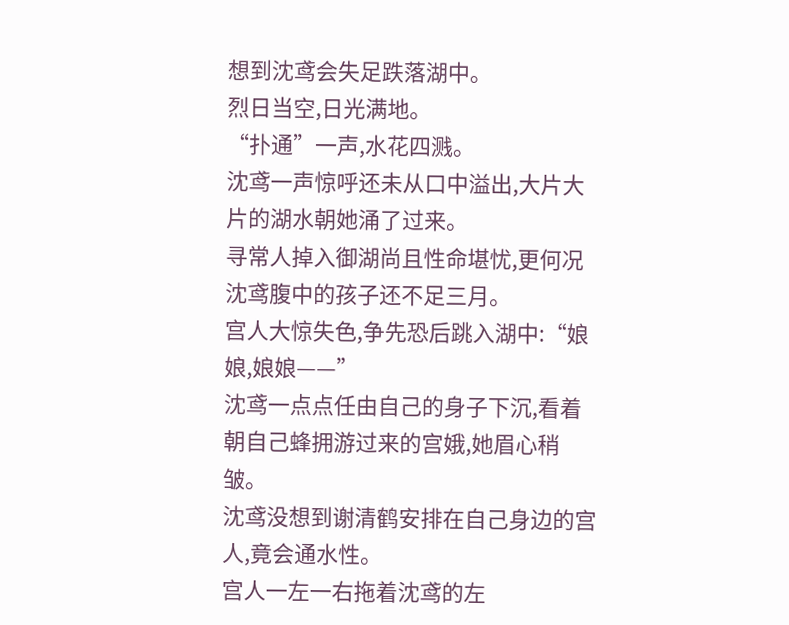想到沈鸢会失足跌落湖中。
烈日当空,日光满地。
“扑通”一声,水花四溅。
沈鸢一声惊呼还未从口中溢出,大片大片的湖水朝她涌了过来。
寻常人掉入御湖尚且性命堪忧,更何况沈鸢腹中的孩子还不足三月。
宫人大惊失色,争先恐后跳入湖中:“娘娘,娘娘——”
沈鸢一点点任由自己的身子下沉,看着朝自己蜂拥游过来的宫娥,她眉心稍皱。
沈鸢没想到谢清鹤安排在自己身边的宫人,竟会通水性。
宫人一左一右拖着沈鸢的左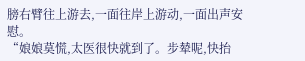膀右臂往上游去,一面往岸上游动,一面出声安慰。
“娘娘莫慌,太医很快就到了。步辇呢,快抬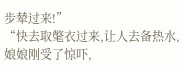步辇过来!”
“快去取氅衣过来,让人去备热水,娘娘刚受了惊吓,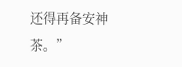还得再备安神茶。”